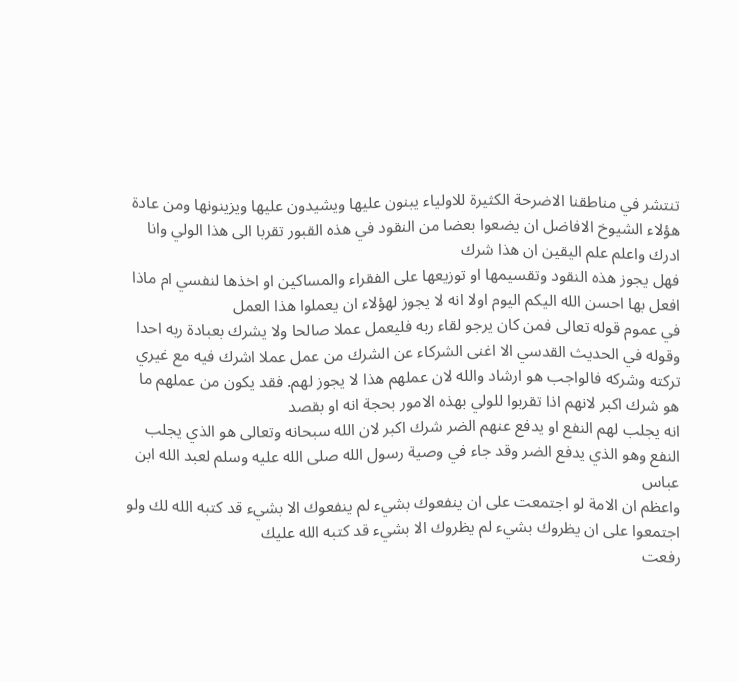تنتشر في مناطقنا الاضرحة الكثيرة للاولياء يبنون عليها ويشيدون عليها ويزينونها ومن عادة هؤلاء الشيوخ الافاضل ان يضعوا بعضا من النقود في هذه القبور تقربا الى هذا الولي وانا ادرك واعلم علم اليقين ان هذا شرك
فهل يجوز هذه النقود وتقسيمها او توزيعها على الفقراء والمساكين او اخذها لنفسي ام ماذا افعل بها احسن الله اليكم اليوم اولا انه لا يجوز لهؤلاء ان يعملوا هذا العمل
في عموم قوله تعالى فمن كان يرجو لقاء ربه فليعمل عملا صالحا ولا يشرك بعبادة ربه احدا وقوله في الحديث القدسي الا اغنى الشركاء عن الشرك من عمل عملا اشرك فيه مع غيري
تركته وشركه فالواجب هو ارشاد والله لان عملهم هذا لا يجوز لهم. فقد يكون من عملهم ما هو شرك اكبر لانهم اذا تقربوا للولي بهذه الامور بحجة انه او بقصد
انه يجلب لهم النفع او يدفع عنهم الضر شرك اكبر لان الله سبحانه وتعالى هو الذي يجلب النفع وهو الذي يدفع الضر وقد جاء في وصية رسول الله صلى الله عليه وسلم لعبد الله ابن عباس
واعظم ان الامة لو اجتمعت على ان ينفعوك بشيء لم ينفعوك الا بشيء قد كتبه الله لك ولو اجتمعوا على ان يظروك بشيء لم يظروك الا بشيء قد كتبه الله عليك
رفعت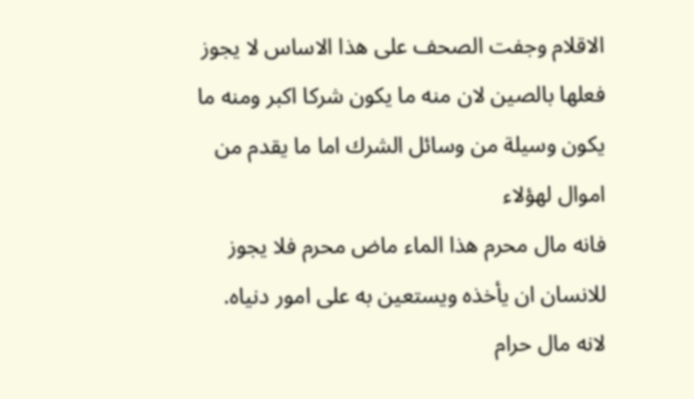الاقلام وجفت الصحف على هذا الاساس لا يجوز فعلها بالصين لان منه ما يكون شركا اكبر ومنه ما يكون وسيلة من وسائل الشرك اما ما يقدم من اموال لهؤلاء
فانه مال محرم هذا الماء ماض محرم فلا يجوز للانسان ان يأخذه ويستعين به على امور دنياه. لانه مال حرام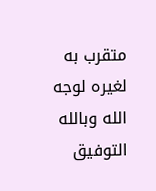متقرب به لغيره لوجه الله وبالله التوفيق